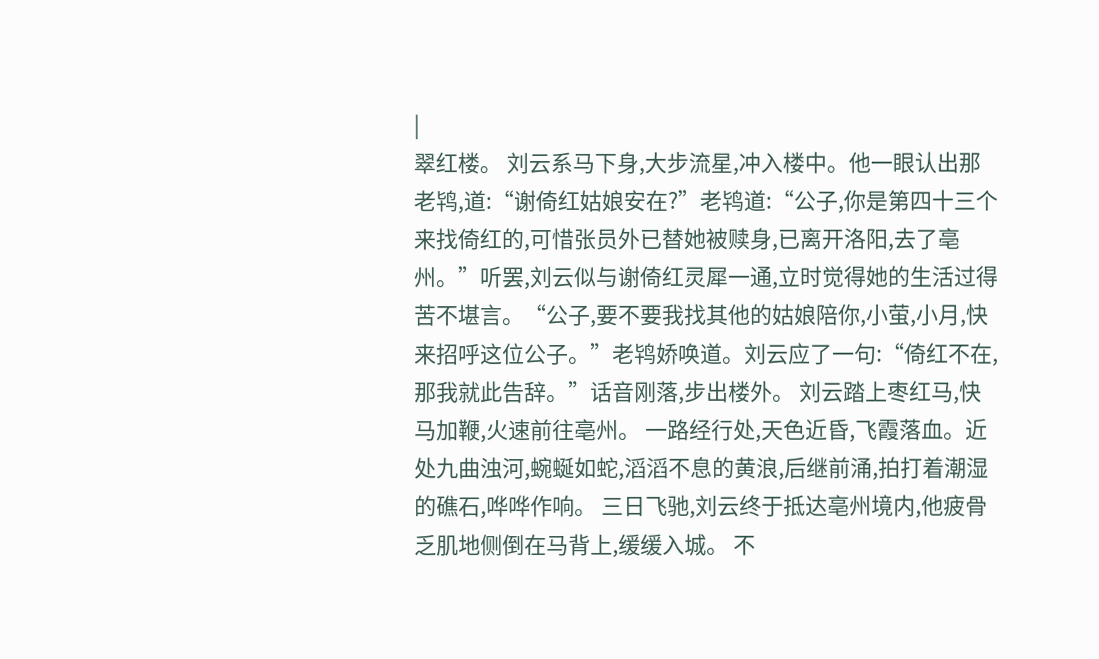|
翠红楼。 刘云系马下身,大步流星,冲入楼中。他一眼认出那老鸨,道:“谢倚红姑娘安在?”老鸨道:“公子,你是第四十三个来找倚红的,可惜张员外已替她被赎身,已离开洛阳,去了亳州。”听罢,刘云似与谢倚红灵犀一通,立时觉得她的生活过得苦不堪言。“公子,要不要我找其他的姑娘陪你,小萤,小月,快来招呼这位公子。”老鸨娇唤道。刘云应了一句:“倚红不在,那我就此告辞。”话音刚落,步出楼外。 刘云踏上枣红马,快马加鞭,火速前往亳州。 一路经行处,天色近昏,飞霞落血。近处九曲浊河,蜿蜒如蛇,滔滔不息的黄浪,后继前涌,拍打着潮湿的礁石,哗哗作响。 三日飞驰,刘云终于抵达亳州境内,他疲骨乏肌地侧倒在马背上,缓缓入城。 不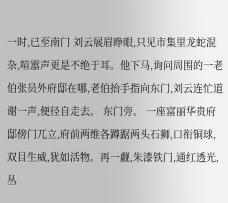一时,已至南门 刘云展眉睁眼,只见市集里龙蛇混杂,喧嚣声更是不绝于耳。他下马,询问周围的一老伯张员外府邸在哪,老伯抬手指向东门,刘云连忙道谢一声,便径自走去。 东门旁。 一座富丽华贵府邸傍门兀立,府前两维各蹲踞两头石狮,口衔铜球,双目生威,犹如活物。再一觑,朱漆铁门,通红透光,丛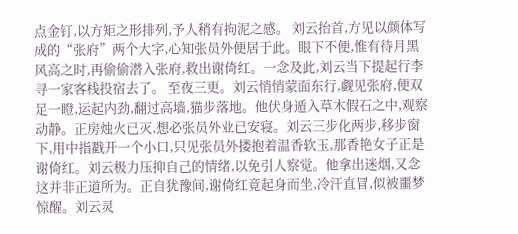点金钉,以方矩之形排列,予人稍有拘泥之感。 刘云抬首,方见以颜体写成的“张府”两个大字,心知张员外便居于此。眼下不便,惟有待月黑风高之时,再偷偷潜入张府,救出谢倚红。一念及此,刘云当下提起行李寻一家客栈投宿去了。 至夜三更。刘云悄悄蒙面东行,觑见张府,便双足一瞪,运起内劲,翻过高墙,猫步落地。他伏身遁入草木假石之中,观察动静。正房烛火已灭,想必张员外业已安寝。刘云三步化两步,移步窗下,用中指戳开一个小口,只见张员外搂抱着温香软玉,那香艳女子正是谢倚红。刘云极力压抑自己的情绪,以免引人察觉。他拿出迷烟,又念这并非正道所为。正自犹豫间,谢倚红竟起身而坐,冷汗直冒,似被噩梦惊醒。刘云灵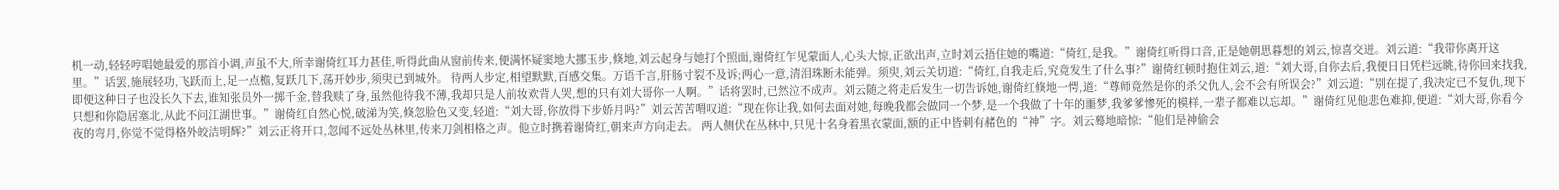机一动,轻轻哼唱她最爱的那首小调,声虽不大,所幸谢倚红耳力甚佳,听得此曲从窗前传来,便满怀疑窦地大挪玉步,倏地,刘云起身与她打个照面,谢倚红乍见蒙面人,心头大惊,正欲出声,立时刘云捂住她的嘴道:“倚红,是我。”谢倚红听得口音,正是她朝思暮想的刘云,惊喜交迸。刘云道:“我带你离开这里。”话罢,施展轻功,飞跃而上,足一点檐,复跃几下,荡开妙步,须臾已到城外。 待两人步定,相望默默,百感交集。万语千言,肝肠寸裂不及诉;两心一意,清泪珠断未能弹。须臾,刘云关切道:“倚红,自我走后,究竟发生了什么事?”谢倚红顿时抱住刘云,道:“刘大哥,自你去后,我便日日凭栏远眺,待你回来找我,即便这种日子也没长久下去,谁知张员外一掷千金,替我赎了身,虽然他待我不薄,我却只是人前妆欢背人哭,想的只有刘大哥你一人啊。”话将罢时,已然泣不成声。刘云随之将走后发生一切告诉她,谢倚红倏地一愕,道:“尊师竟然是你的杀父仇人,会不会有所误会?”刘云道:“别在提了,我决定已不复仇,现下只想和你隐居塞北,从此不问江湖世事。”谢倚红自然心悦,破涕为笑,倏忽脸色又变,轻道:“刘大哥,你放得下步娇月吗?”刘云苦苦喟叹道:“现在你让我,如何去面对她,每晚我都会做同一个梦,是一个我做了十年的噩梦,我爹爹惨死的模样,一辈子都难以忘却。”谢倚红见他悲色难抑,便道:“刘大哥,你看今夜的弯月,你觉不觉得格外皎洁明辉?”刘云正将开口,忽闻不远处丛林里,传来刀剑相格之声。他立时携着谢倚红,朝来声方向走去。 两人侧伏在丛林中,只见十名身着黑衣蒙面,额的正中皆刺有赭色的“神”字。刘云蓦地暗惊:“他们是神偷会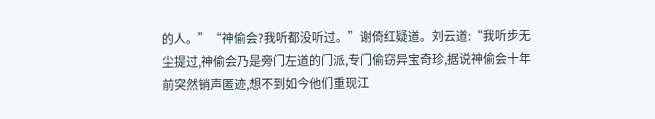的人。”“神偷会?我听都没听过。”谢倚红疑道。刘云道:“我听步无尘提过,神偷会乃是旁门左道的门派,专门偷窃异宝奇珍,据说神偷会十年前突然销声匿迹,想不到如今他们重现江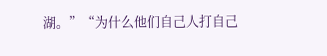湖。”“为什么他们自己人打自己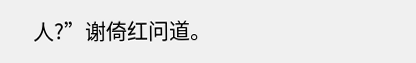人?”谢倚红问道。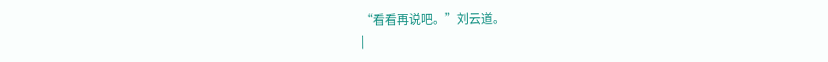“看看再说吧。”刘云道。
|